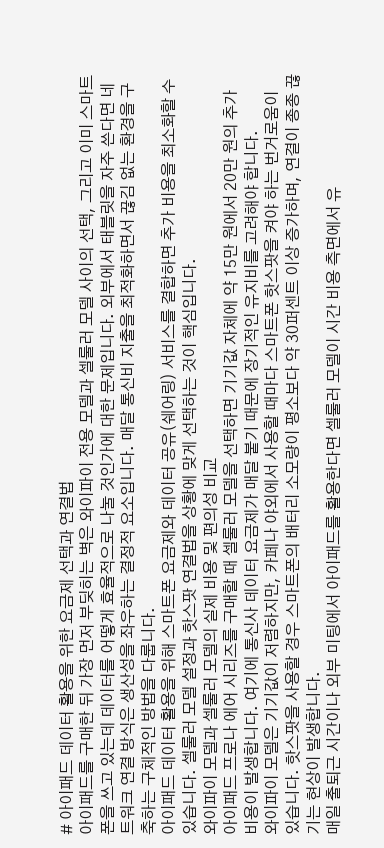# 아이패드 데이터 활용을 위한 요금제 선택과 연결법
아이패드를 구매한 뒤 가장 먼저 부딪히는 벽은 와이파이 전용 모델과 셀룰러 모델 사이의 선택, 그리고 이미 스마트폰을 쓰고 있는데 데이터를 어떻게 효율적으로 나눌 것인가에 대한 문제입니다. 외부에서 태블릿을 자주 쓴다면 네트워크 연결 방식은 생산성을 좌우하는 결정적 요소입니다. 매달 통신비 지출을 최적화하면서 끊김 없는 환경을 구축하는 구체적인 방법을 다룹니다.
아이패드 데이터 활용을 위해 스마트폰 요금제와 데이터 공유(쉐어링) 서비스를 결합하면 추가 비용을 최소화할 수 있습니다. 셀룰러 모델 설정과 핫스팟 연결법을 상황에 맞게 선택하는 것이 핵심입니다.
와이파이 모델과 셀룰러 모델의 실제 비용 및 편의성 비교
아이패드 프로나 에어 시리즈를 구매할 때 셀룰러 모델을 선택하면 기기값 자체에 약 15만 원에서 20만 원의 추가 비용이 발생합니다. 여기에 통신사 데이터 요금제가 매달 붙기 때문에 장기적인 유지비를 고려해야 합니다.
와이파이 모델은 기기값이 저렴하지만, 카페나 야외에서 사용할 때마다 스마트폰 핫스팟을 켜야 하는 번거로움이 있습니다. 핫스팟을 사용할 경우 스마트폰의 배터리 소모량이 평소보다 약 30퍼센트 이상 증가하며, 연결이 종종 끊기는 현상이 발생합니다.
매일 출퇴근 시간이나 외부 미팅에서 아이패드를 활용한다면 셀룰러 모델이 시간 비용 측면에서 유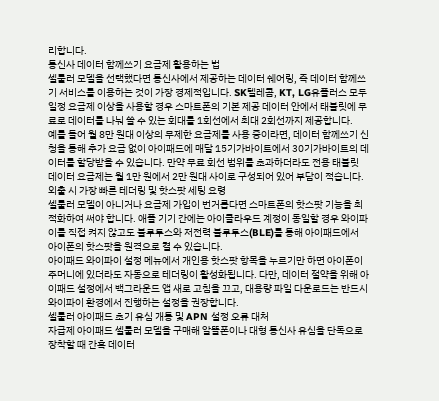리합니다.
통신사 데이터 함께쓰기 요금제 활용하는 법
셀룰러 모델을 선택했다면 통신사에서 제공하는 데이터 쉐어링, 즉 데이터 함께쓰기 서비스를 이용하는 것이 가장 경제적입니다. SK텔레콤, KT, LG유플러스 모두 일정 요금제 이상을 사용할 경우 스마트폰의 기본 제공 데이터 안에서 태블릿에 무료로 데이터를 나눠 쓸 수 있는 회대를 1회선에서 최대 2회선까지 제공합니다.
예를 들어 월 8만 원대 이상의 무제한 요금제를 사용 중이라면, 데이터 함께쓰기 신청을 통해 추가 요금 없이 아이패드에 매달 15기가바이트에서 30기가바이트의 데이터를 할당받을 수 있습니다. 만약 무료 회선 범위를 초과하더라도 전용 태블릿 데이터 요금제는 월 1만 원에서 2만 원대 사이로 구성되어 있어 부담이 적습니다.
외출 시 가장 빠른 테더링 및 핫스팟 세팅 요령
셀룰러 모델이 아니거나 요금제 가입이 번거롭다면 스마트폰의 핫스팟 기능을 최적화하여 써야 합니다. 애플 기기 간에는 아이클라우드 계정이 동일할 경우 와이파이를 직접 켜지 않고도 블루투스와 저전력 블루투스(BLE)를 통해 아이패드에서 아이폰의 핫스팟을 원격으로 켤 수 있습니다.
아이패드 와이파이 설정 메뉴에서 개인용 핫스팟 항목을 누르기만 하면 아이폰이 주머니에 있더라도 자동으로 테더링이 활성화됩니다. 다만, 데이터 절약을 위해 아이패드 설정에서 백그라운드 앱 새로 고침을 끄고, 대용량 파일 다운로드는 반드시 와이파이 환경에서 진행하는 설정을 권장합니다.
셀룰러 아이패드 초기 유심 개통 및 APN 설정 오류 대처
자급제 아이패드 셀룰러 모델을 구매해 알뜰폰이나 대형 통신사 유심을 단독으로 장착할 때 간혹 데이터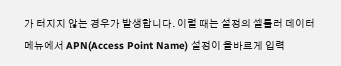가 터지지 않는 경우가 발생합니다. 이럴 때는 설정의 셀룰러 데이터 메뉴에서 APN(Access Point Name) 설정이 올바르게 입력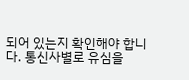되어 있는지 확인해야 합니다. 통신사별로 유심을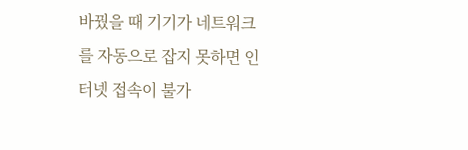바꿨을 때 기기가 네트워크를 자동으로 잡지 못하면 인터넷 접속이 불가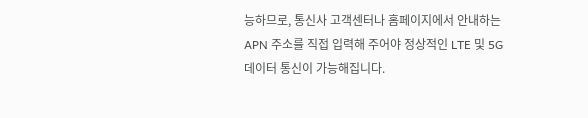능하므로, 통신사 고객센터나 홈페이지에서 안내하는 APN 주소를 직접 입력해 주어야 정상적인 LTE 및 5G 데이터 통신이 가능해집니다.